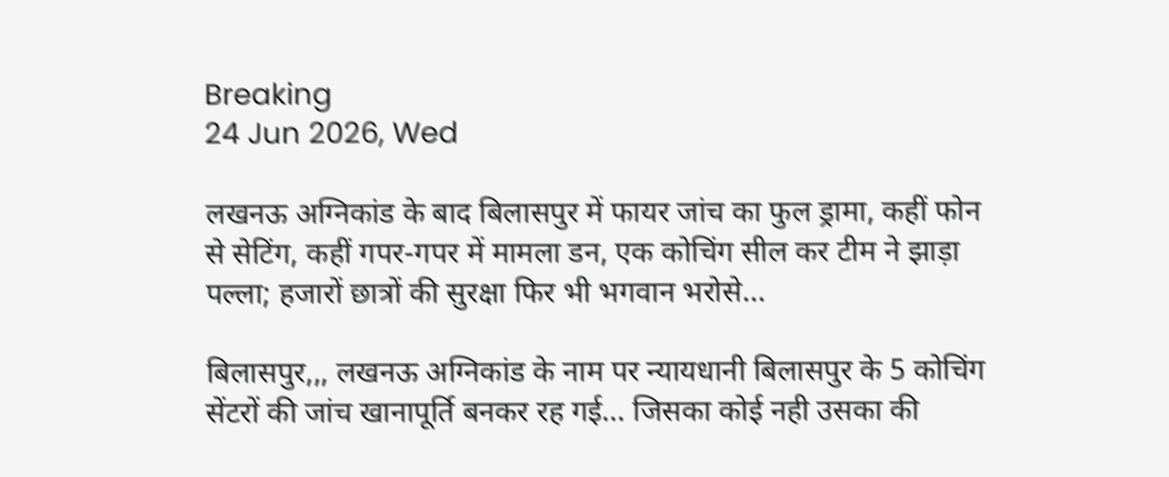Breaking
24 Jun 2026, Wed

लखनऊ अग्निकांड के बाद बिलासपुर में फायर जांच का फुल ड्रामा, कहीं फोन से सेटिंग, कहीं गपर-गपर में मामला डन, एक कोचिंग सील कर टीम ने झाड़ा पल्ला; हजारों छात्रों की सुरक्षा फिर भी भगवान भरोसे…

बिलासपुर,,, लखनऊ अग्निकांड के नाम पर न्यायधानी बिलासपुर के 5 कोचिंग सेंटरों की जांच खानापूर्ति बनकर रह गई… जिसका कोई नही उसका की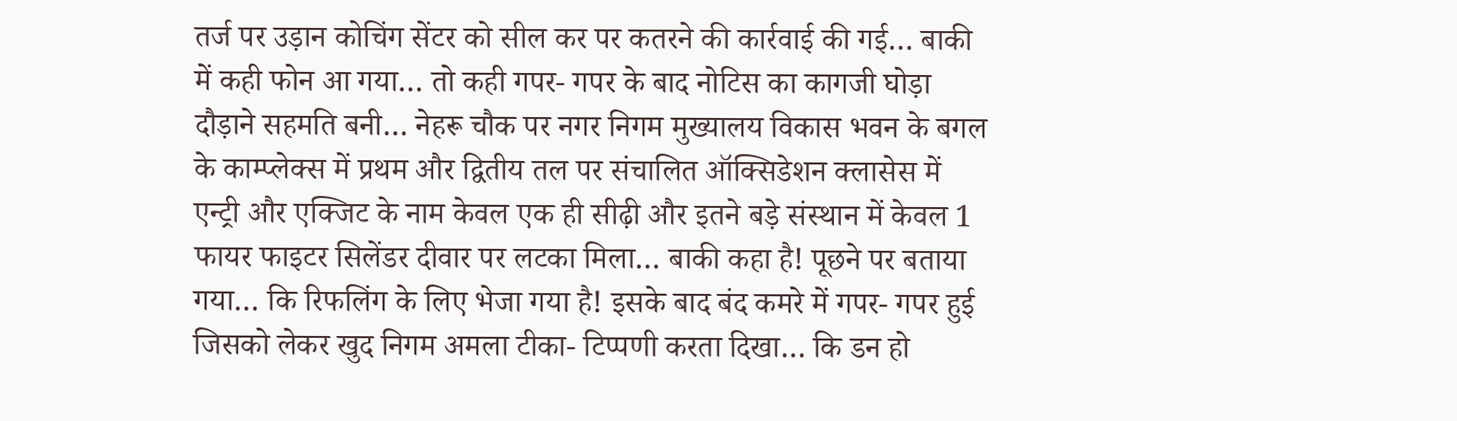तर्ज पर उड़ान कोचिंग सेंटर को सील कर पर कतरने की कार्रवाई की गई… बाकी में कही फोन आ गया… तो कही गपर- गपर के बाद नोटिस का कागजी घोड़ा दौड़ाने सहमति बनी… नेहरू चौक पर नगर निगम मुख्यालय विकास भवन के बगल के काम्प्लेक्स में प्रथम और द्वितीय तल पर संचालित ऑक्सिडेशन क्लासेस में एन्ट्री और एक्जिट के नाम केवल एक ही सीढ़ी और इतने बड़े संस्थान में केवल 1 फायर फाइटर सिलेंडर दीवार पर लटका मिला… बाकी कहा है! पूछने पर बताया गया… कि रिफलिंग के लिए भेजा गया है! इसके बाद बंद कमरे में गपर- गपर हुई जिसको लेकर खुद निगम अमला टीका- टिप्पणी करता दिखा… कि डन हो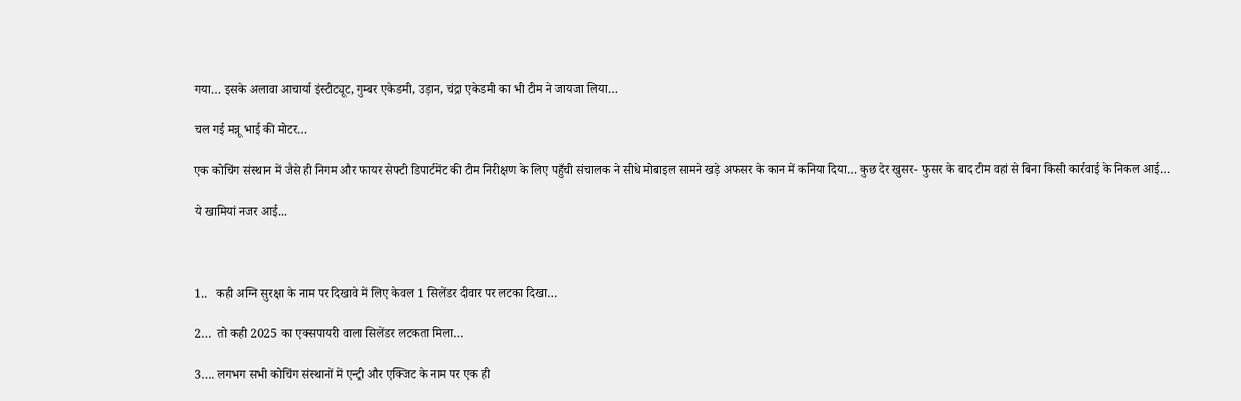गया… इसके अलावा आचार्या इंस्टीट्यूट, गुम्बर एकेडमी, उड़ान, चंद्रा एकेडमी का भी टीम ने जायजा लिया…

चल गई मन्नू भाई की मोटर…

एक कोचिंग संस्थान में जैसे ही निगम और फायर सेफ्टी डिपार्टमेंट की टीम निरीक्षण के लिए पहुँची संचालक ने सीधे मोबाइल सामने खड़े अफसर के कान में कनिया दिया… कुछ देर खुसर- फुसर के बाद टीम वहां से बिना किसी कार्रवाई के निकल आई…

ये खामियां नजर आई...



1..   कही अग्नि सुरक्षा के नाम पर दिखावे में लिए केवल 1 सिलेंडर दीवार पर लटका दिखा…

2…  तो कही 2025 का एक्सपायरी वाला सिलेंडर लटकता मिला…

3…. लगभग सभी कोचिंग संस्थानों में एन्ट्री और एक्जिट के नाम पर एक ही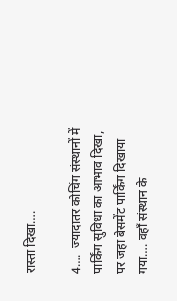रास्ता दिखा….

4….  ज्यादातर कोचिंग संस्थानों में पार्किंग सुविधा का आभाव दिखा, पर जहा बेसमेंट पार्किंग दिखाया गया…. वहाँ संस्थान के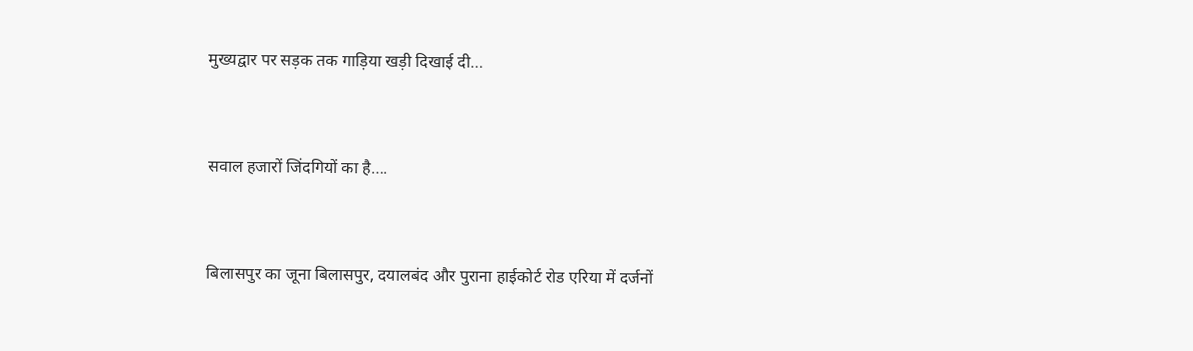मुख्यद्वार पर सड़क तक गाड़िया खड़ी दिखाई दी…



सवाल हजारों जिंदगियों का है….



बिलासपुर का जूना बिलासपुर, दयालबंद और पुराना हाईकोर्ट रोड एरिया में दर्जनों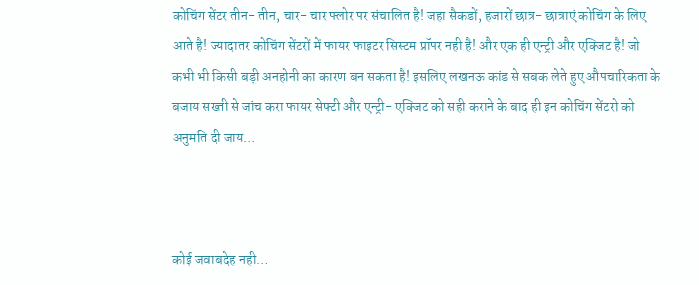कोचिंग सेंटर तीन- तीन, चार- चार फ्लोर पर संचालित है! जहा सैकडों, हजारों छात्र- छात्राएं कोचिंग के लिए आते है! ज्यादातर कोचिंग सेंटरों में फायर फाइटर सिस्टम प्रॉपर नही है! और एक ही एन्ट्री और एक्जिट है! जो कभी भी किसी बड़ी अनहोनी का कारण बन सकता है! इसलिए लखनऊ कांड से सबक लेते हुए औपचारिकता के बजाय सख्ती से जांच करा फायर सेफ्टी और एन्ट्री- एक्जिट को सही कराने के बाद ही इन कोचिंग सेंटरो को अनुमति दी जाय…



कोई जवाबदेह नही…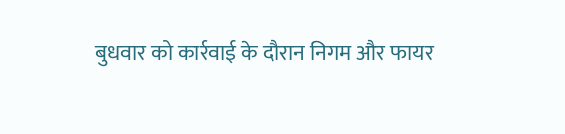बुधवार को कार्रवाई के दौरान निगम और फायर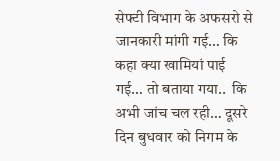सेफ्टी विभाग के अफसरो से जानकारी मांगी गई… कि कहा क्या खामियां पाई गई… तो बताया गया..  कि अभी जांच चल रही… दूसरे दिन बुधवार को निगम के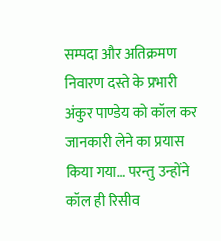सम्पदा और अतिक्रमण निवारण दस्ते के प्रभारी अंकुर पाण्डेय को कॉल कर जानकारी लेने का प्रयास किया गया… परन्तु उन्होंने कॉल ही रिसीव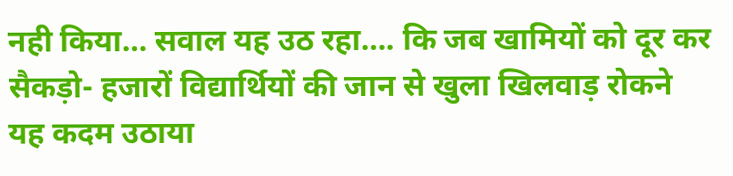नही किया… सवाल यह उठ रहा…. कि जब खामियों को दूर कर सैकड़ो- हजारों विद्यार्थियों की जान से खुला खिलवाड़ रोकने यह कदम उठाया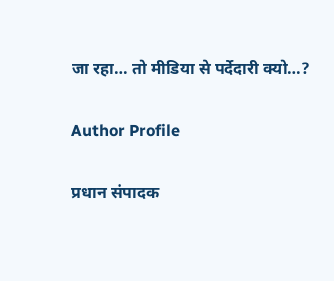जा रहा… तो मीडिया से पर्देदारी क्यो…?

Author Profile

प्रधान संपादक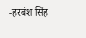-हरबंश सिंह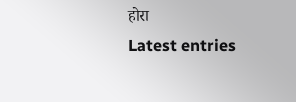होरा
Latest entries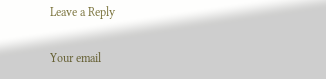Leave a Reply

Your email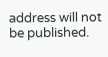address will not be published.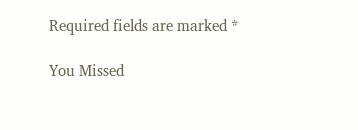Required fields are marked *

You Missed